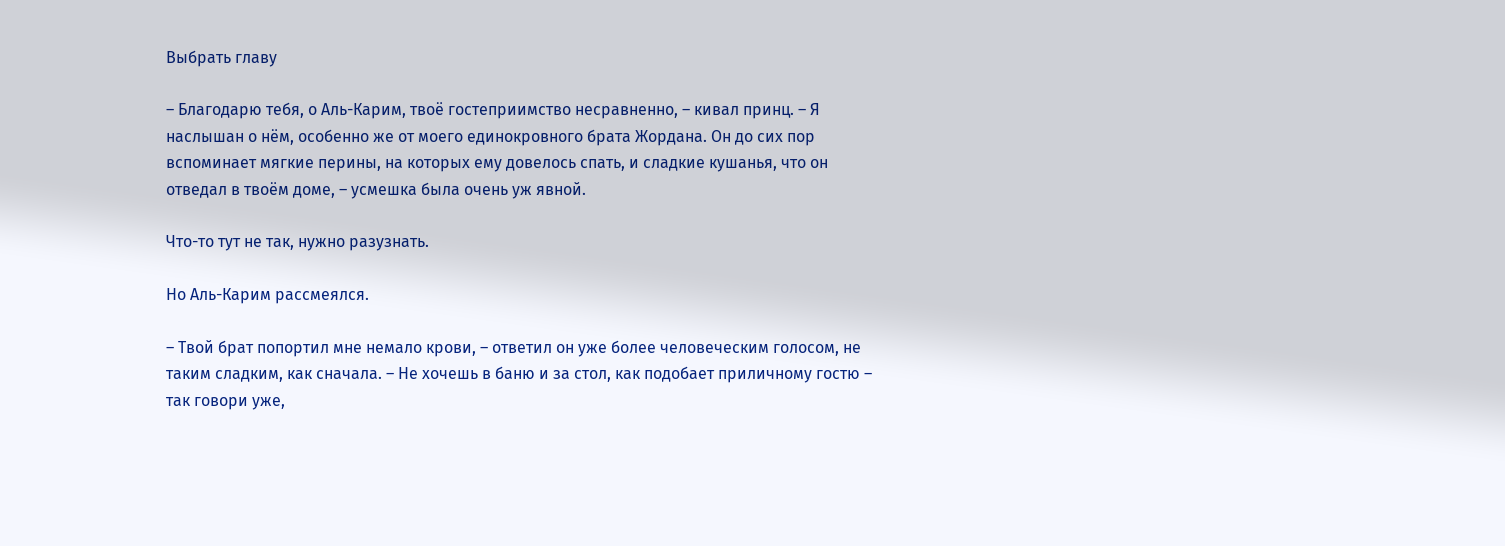Выбрать главу

– Благодарю тебя, о Аль-Карим, твоё гостеприимство несравненно, – кивал принц. – Я наслышан о нём, особенно же от моего единокровного брата Жордана. Он до сих пор вспоминает мягкие перины, на которых ему довелось спать, и сладкие кушанья, что он отведал в твоём доме, – усмешка была очень уж явной.

Что-то тут не так, нужно разузнать.

Но Аль-Карим рассмеялся.

– Твой брат попортил мне немало крови, – ответил он уже более человеческим голосом, не таким сладким, как сначала. – Не хочешь в баню и за стол, как подобает приличному гостю – так говори уже,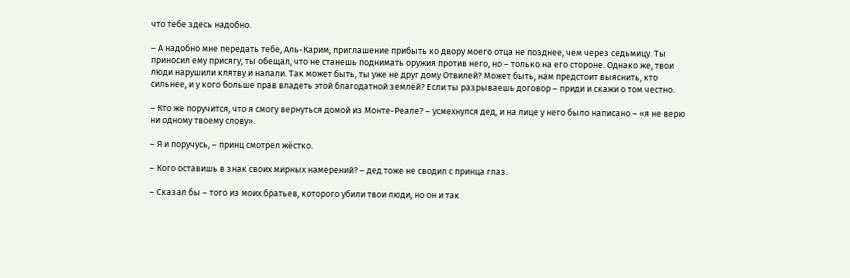что тебе здесь надобно.

– А надобно мне передать тебе, Аль-Карим, приглашение прибыть ко двору моего отца не позднее, чем через седьмицу. Ты приносил ему присягу, ты обещал, что не станешь поднимать оружия против него, но – только на его стороне. Однако же, твои люди нарушили клятву и напали. Так может быть, ты уже не друг дому Отвилей? Может быть, нам предстоит выяснить, кто сильнее, и у кого больше прав владеть этой благодатной землёй? Если ты разрываешь договор – приди и скажи о том честно.

– Кто же поручится, что я смогу вернуться домой из Монте-Реале? – усмехнулся дед, и на лице у него было написано – «я не верю ни одному твоему слову».

– Я и поручусь, – принц смотрел жёстко.

– Кого оставишь в знак своих мирных намерений? – дед тоже не сводил с принца глаз.

– Сказал бы – того из моих братьев, которого убили твои люди, но он и так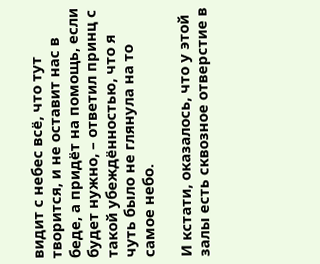видит с небес всё, что тут творится, и не оставит нас в беде, а придёт на помощь, если будет нужно, – ответил принц с такой убеждённостью, что я чуть было не глянула на то самое небо.

И кстати, оказалось, что у этой залы есть сквозное отверстие в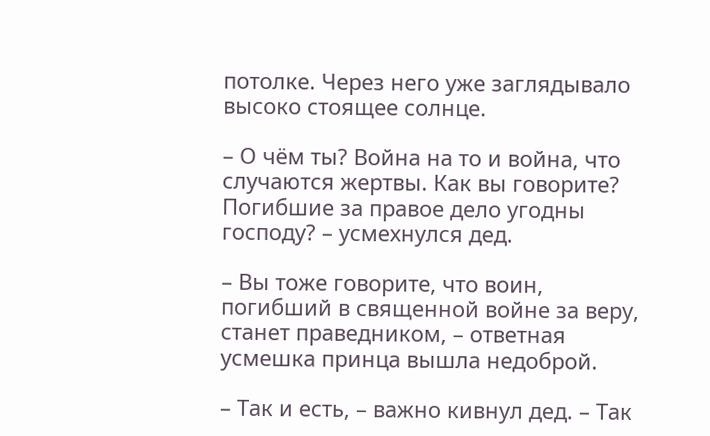потолке. Через него уже заглядывало высоко стоящее солнце.

– О чём ты? Война на то и война, что случаются жертвы. Как вы говорите? Погибшие за правое дело угодны господу? – усмехнулся дед.

– Вы тоже говорите, что воин, погибший в священной войне за веру, станет праведником, – ответная усмешка принца вышла недоброй.

– Так и есть, – важно кивнул дед. – Так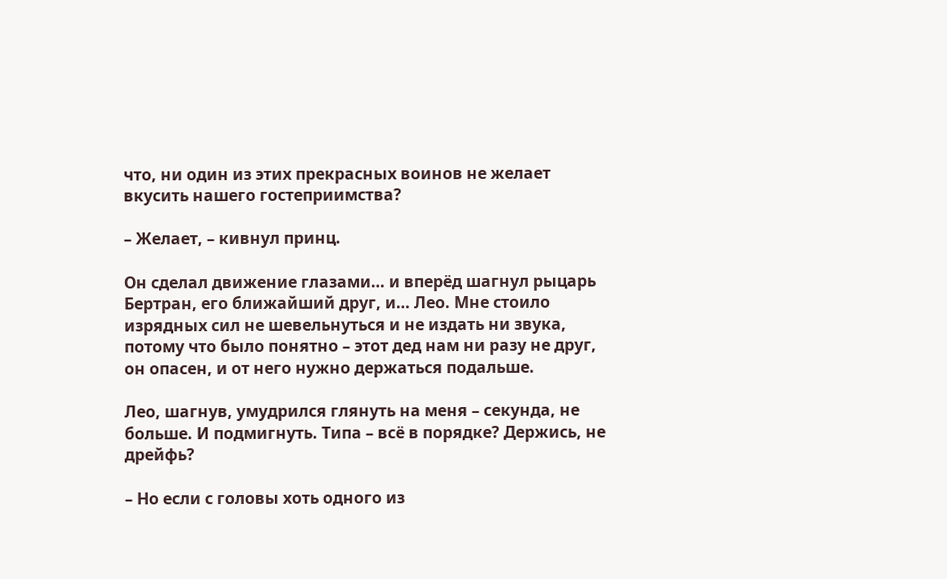что, ни один из этих прекрасных воинов не желает вкусить нашего гостеприимства?

– Желает, – кивнул принц.

Он сделал движение глазами… и вперёд шагнул рыцарь Бертран, его ближайший друг, и… Лео. Мне стоило изрядных сил не шевельнуться и не издать ни звука, потому что было понятно – этот дед нам ни разу не друг, он опасен, и от него нужно держаться подальше.

Лео, шагнув, умудрился глянуть на меня – секунда, не больше. И подмигнуть. Типа – всё в порядке? Держись, не дрейфь?

– Но если с головы хоть одного из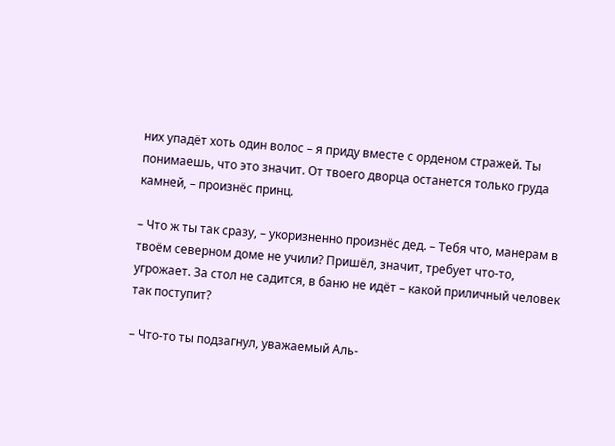них упадёт хоть один волос – я приду вместе с орденом стражей. Ты понимаешь, что это значит. От твоего дворца останется только груда камней, – произнёс принц.

– Что ж ты так сразу, – укоризненно произнёс дед. – Тебя что, манерам в твоём северном доме не учили? Пришёл, значит, требует что-то, угрожает. За стол не садится, в баню не идёт – какой приличный человек так поступит?

– Что-то ты подзагнул, уважаемый Аль-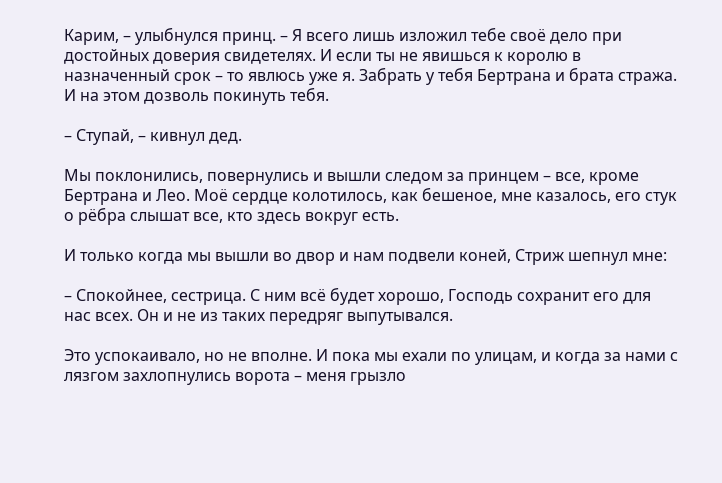Карим, – улыбнулся принц. – Я всего лишь изложил тебе своё дело при достойных доверия свидетелях. И если ты не явишься к королю в назначенный срок – то явлюсь уже я. Забрать у тебя Бертрана и брата стража. И на этом дозволь покинуть тебя.

– Ступай, – кивнул дед.

Мы поклонились, повернулись и вышли следом за принцем – все, кроме Бертрана и Лео. Моё сердце колотилось, как бешеное, мне казалось, его стук о рёбра слышат все, кто здесь вокруг есть.

И только когда мы вышли во двор и нам подвели коней, Стриж шепнул мне:

– Спокойнее, сестрица. С ним всё будет хорошо, Господь сохранит его для нас всех. Он и не из таких передряг выпутывался.

Это успокаивало, но не вполне. И пока мы ехали по улицам, и когда за нами с лязгом захлопнулись ворота – меня грызло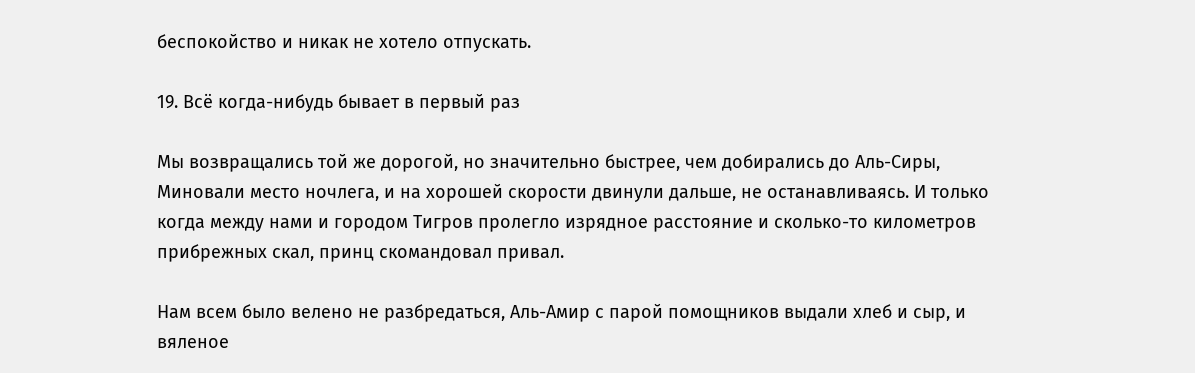беспокойство и никак не хотело отпускать.

19. Всё когда-нибудь бывает в первый раз

Мы возвращались той же дорогой, но значительно быстрее, чем добирались до Аль-Сиры, Миновали место ночлега, и на хорошей скорости двинули дальше, не останавливаясь. И только когда между нами и городом Тигров пролегло изрядное расстояние и сколько-то километров прибрежных скал, принц скомандовал привал.

Нам всем было велено не разбредаться, Аль-Амир с парой помощников выдали хлеб и сыр, и вяленое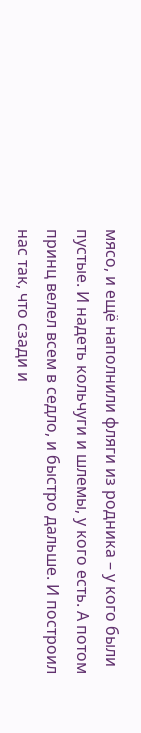мясо, и ещё наполнили фляги из родника – у кого были пустые. И надеть кольчуги и шлемы, у кого есть. А потом принц велел всем в седло, и быстро дальше. И построил нас так, что сзади и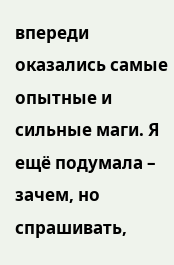впереди оказались самые опытные и сильные маги. Я ещё подумала – зачем, но спрашивать,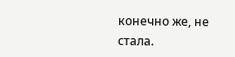конечно же, не стала.